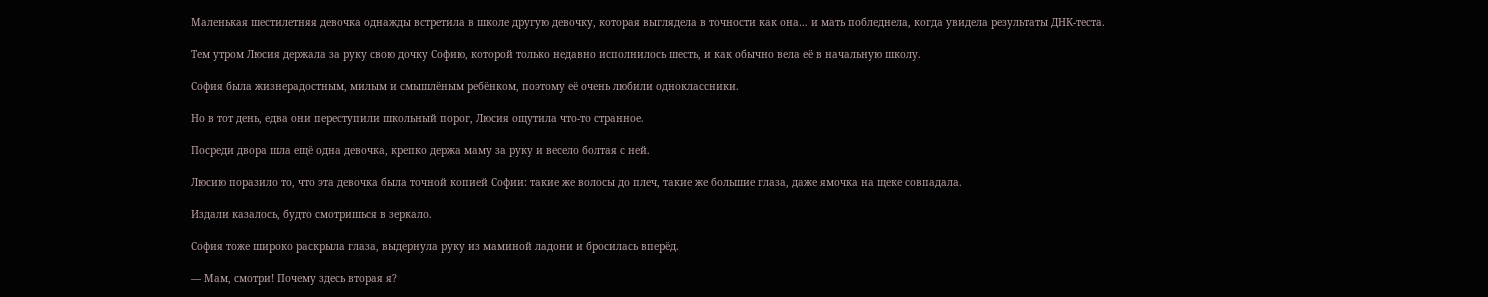Маленькая шестилетняя девочка однажды встретила в школе другую девочку, которая выглядела в точности как она… и мать побледнела, когда увидела результаты ДНК-теста.

Тем утром Люсия держала за руку свою дочку Софию, которой только недавно исполнилось шесть, и как обычно вела её в начальную школу.

София была жизнерадостным, милым и смышлёным ребёнком, поэтому её очень любили одноклассники.

Но в тот день, едва они переступили школьный порог, Люсия ощутила что-то странное.

Посреди двора шла ещё одна девочка, крепко держа маму за руку и весело болтая с ней.

Люсию поразило то, что эта девочка была точной копией Софии: такие же волосы до плеч, такие же большие глаза, даже ямочка на щеке совпадала.

Издали казалось, будто смотришься в зеркало.

София тоже широко раскрыла глаза, выдернула руку из маминой ладони и бросилась вперёд.

— Мам, смотри! Почему здесь вторая я?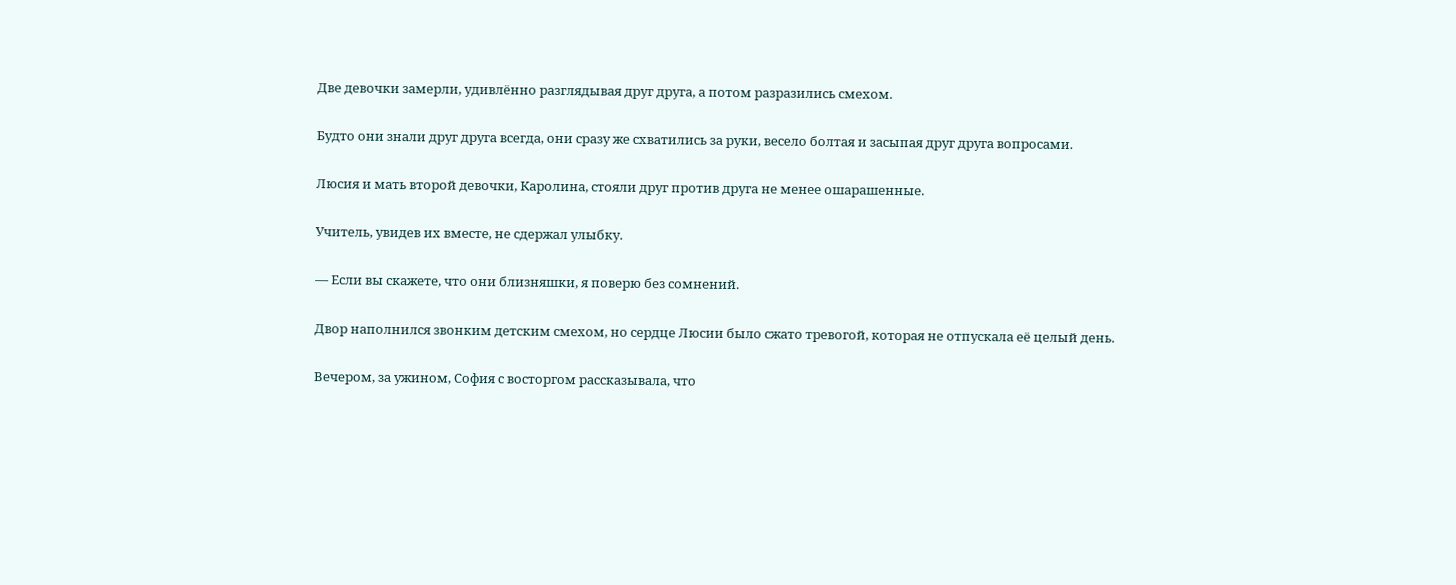Две девочки замерли, удивлённо разглядывая друг друга, а потом разразились смехом.

Будто они знали друг друга всегда, они сразу же схватились за руки, весело болтая и засыпая друг друга вопросами.

Люсия и мать второй девочки, Каролина, стояли друг против друга не менее ошарашенные.

Учитель, увидев их вместе, не сдержал улыбку.

— Если вы скажете, что они близняшки, я поверю без сомнений.

Двор наполнился звонким детским смехом, но сердце Люсии было сжато тревогой, которая не отпускала её целый день.

Вечером, за ужином, София с восторгом рассказывала, что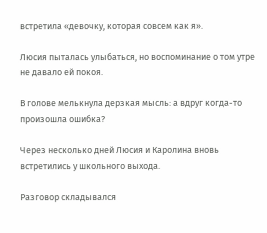встретила «девочку, которая совсем как я».

Люсия пыталась улыбаться, но воспоминание о том утре не давало ей покоя.

В голове мелькнула дерзкая мысль: а вдруг когда-то произошла ошибка?

Через несколько дней Люсия и Каролина вновь встретились у школьного выхода.

Разговор складывался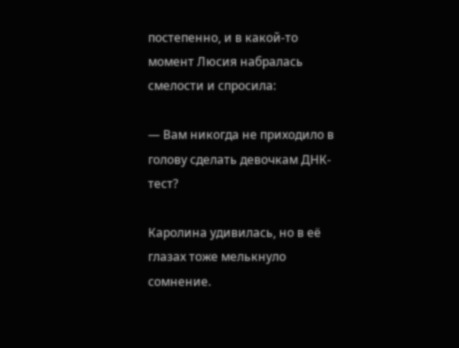постепенно, и в какой-то момент Люсия набралась смелости и спросила:

— Вам никогда не приходило в голову сделать девочкам ДНК-тест?

Каролина удивилась, но в её глазах тоже мелькнуло сомнение.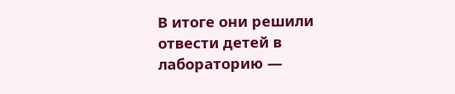В итоге они решили отвести детей в лабораторию —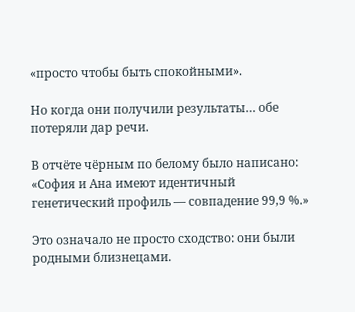«просто чтобы быть спокойными».

Но когда они получили результаты… обе потеряли дар речи.

В отчёте чёрным по белому было написано: «София и Ана имеют идентичный генетический профиль — совпадение 99,9 %.»

Это означало не просто сходство: они были родными близнецами.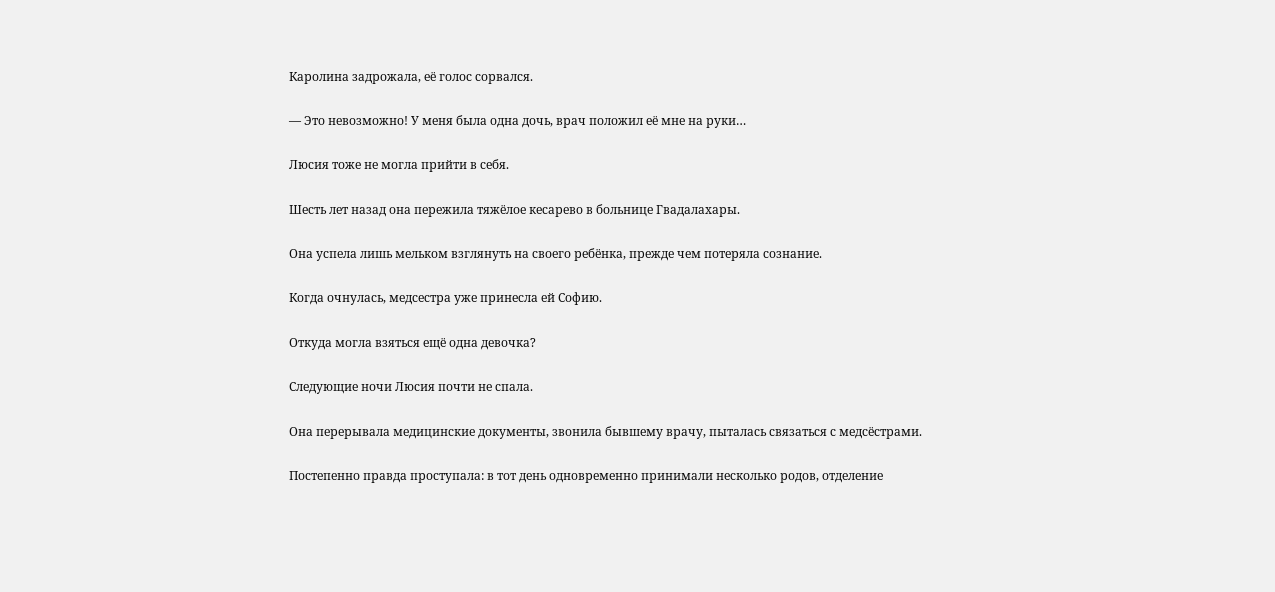Каролина задрожала, её голос сорвался.

— Это невозможно! У меня была одна дочь, врач положил её мне на руки…

Люсия тоже не могла прийти в себя.

Шесть лет назад она пережила тяжёлое кесарево в больнице Гвадалахары.

Она успела лишь мельком взглянуть на своего ребёнка, прежде чем потеряла сознание.

Когда очнулась, медсестра уже принесла ей Софию.

Откуда могла взяться ещё одна девочка?

Следующие ночи Люсия почти не спала.

Она перерывала медицинские документы, звонила бывшему врачу, пыталась связаться с медсёстрами.

Постепенно правда проступала: в тот день одновременно принимали несколько родов, отделение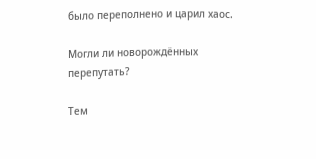было переполнено и царил хаос.

Могли ли новорождённых перепутать?

Тем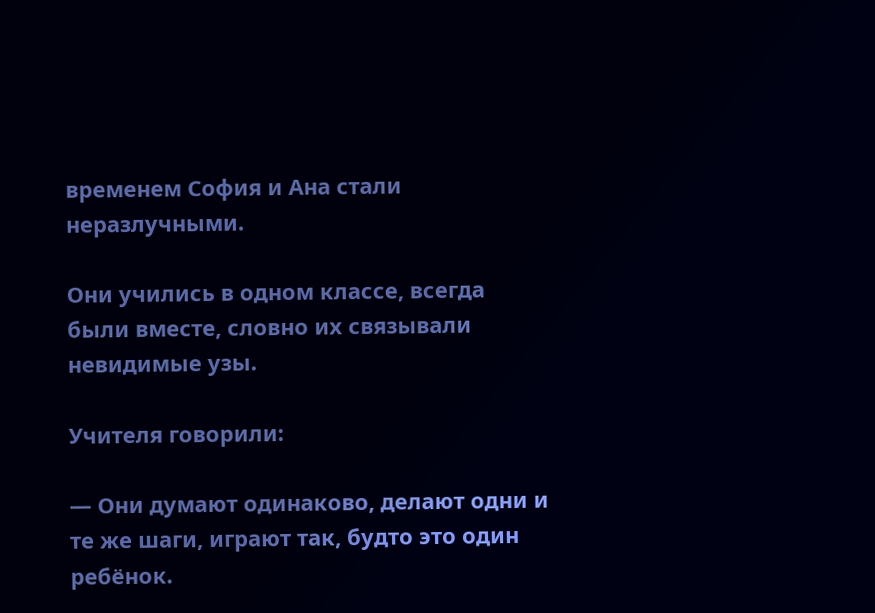временем София и Ана стали неразлучными.

Они учились в одном классе, всегда были вместе, словно их связывали невидимые узы.

Учителя говорили:

— Они думают одинаково, делают одни и те же шаги, играют так, будто это один ребёнок.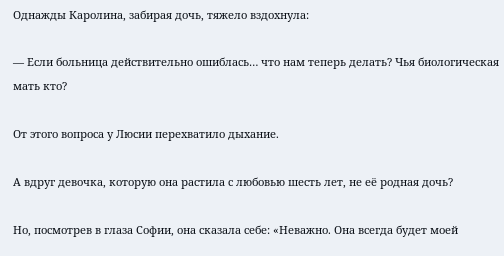Однажды Каролина, забирая дочь, тяжело вздохнула:

— Если больница действительно ошиблась… что нам теперь делать? Чья биологическая мать кто?

От этого вопроса у Люсии перехватило дыхание.

А вдруг девочка, которую она растила с любовью шесть лет, не её родная дочь?

Но, посмотрев в глаза Софии, она сказала себе: «Неважно. Она всегда будет моей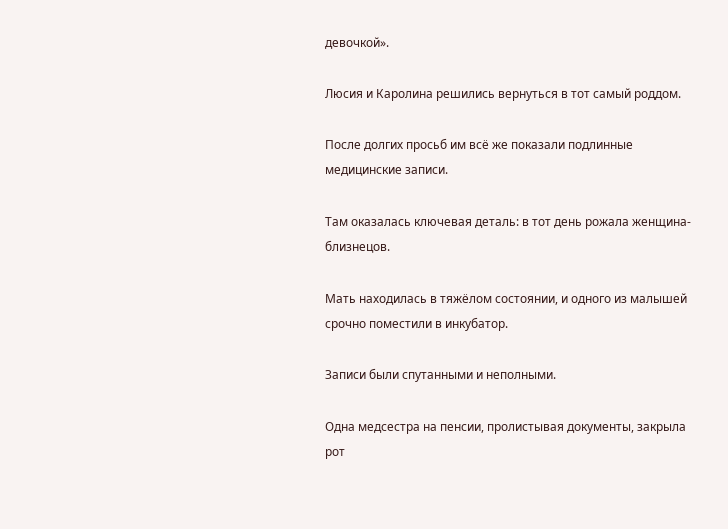девочкой».

Люсия и Каролина решились вернуться в тот самый роддом.

После долгих просьб им всё же показали подлинные медицинские записи.

Там оказалась ключевая деталь: в тот день рожала женщина-близнецов.

Мать находилась в тяжёлом состоянии, и одного из малышей срочно поместили в инкубатор.

Записи были спутанными и неполными.

Одна медсестра на пенсии, пролистывая документы, закрыла рот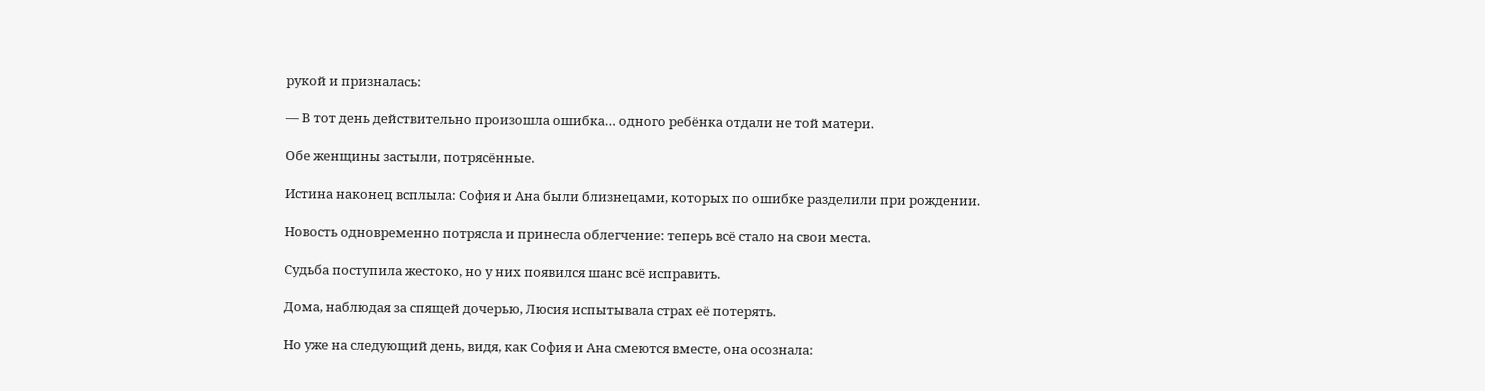рукой и призналась:

— В тот день действительно произошла ошибка… одного ребёнка отдали не той матери.

Обе женщины застыли, потрясённые.

Истина наконец всплыла: София и Ана были близнецами, которых по ошибке разделили при рождении.

Новость одновременно потрясла и принесла облегчение: теперь всё стало на свои места.

Судьба поступила жестоко, но у них появился шанс всё исправить.

Дома, наблюдая за спящей дочерью, Люсия испытывала страх её потерять.

Но уже на следующий день, видя, как София и Ана смеются вместе, она осознала: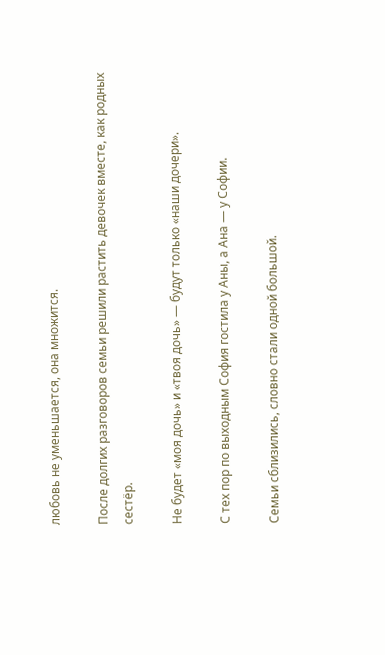любовь не уменьшается, она множится.

После долгих разговоров семьи решили растить девочек вместе, как родных сестёр.

Не будет «моя дочь» и «твоя дочь» — будут только «наши дочери».

С тех пор по выходным София гостила у Аны, а Ана — у Софии.

Семьи сблизились, словно стали одной большой.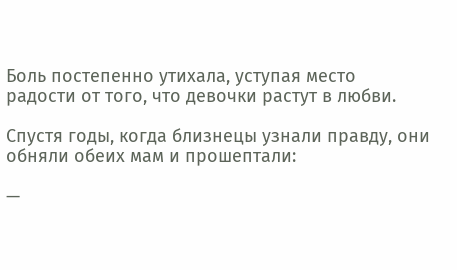Боль постепенно утихала, уступая место радости от того, что девочки растут в любви.

Спустя годы, когда близнецы узнали правду, они обняли обеих мам и прошептали:

—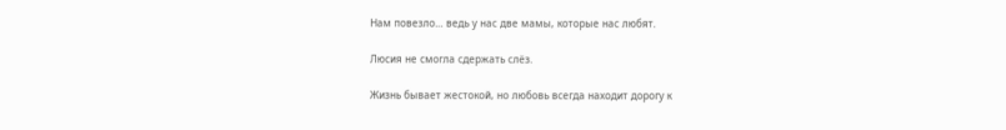Нам повезло… ведь у нас две мамы, которые нас любят.

Люсия не смогла сдержать слёз.

Жизнь бывает жестокой, но любовь всегда находит дорогу к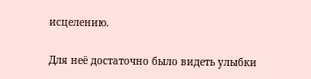исцелению.

Для неё достаточно было видеть улыбки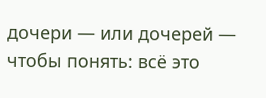дочери — или дочерей — чтобы понять: всё это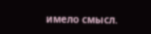имело смысл.